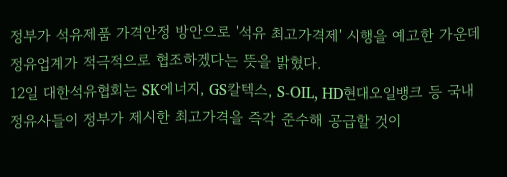정부가 석유제품 가격안정 방안으로 '석유 최고가격제' 시행을 예고한 가운데 정유업계가 적극적으로 협조하겠다는 뜻을 밝혔다.
12일 대한석유협회는 SK에너지, GS칼텍스, S-OIL, HD현대오일뱅크 등 국내 정유사들이 정부가 제시한 최고가격을 즉각 준수해 공급할 것이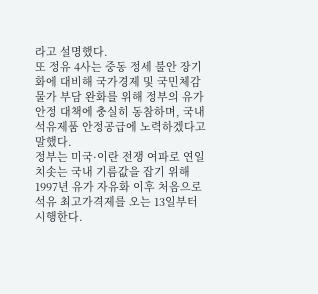라고 설명했다.
또 정유 4사는 중동 정세 불안 장기화에 대비해 국가경제 및 국민체감 물가 부담 완화를 위해 정부의 유가안정 대책에 충실히 동참하며, 국내 석유제품 안정공급에 노력하겠다고 말했다.
정부는 미국·이란 전쟁 여파로 연일 치솟는 국내 기름값을 잡기 위해 1997년 유가 자유화 이후 처음으로 석유 최고가격제를 오는 13일부터 시행한다.